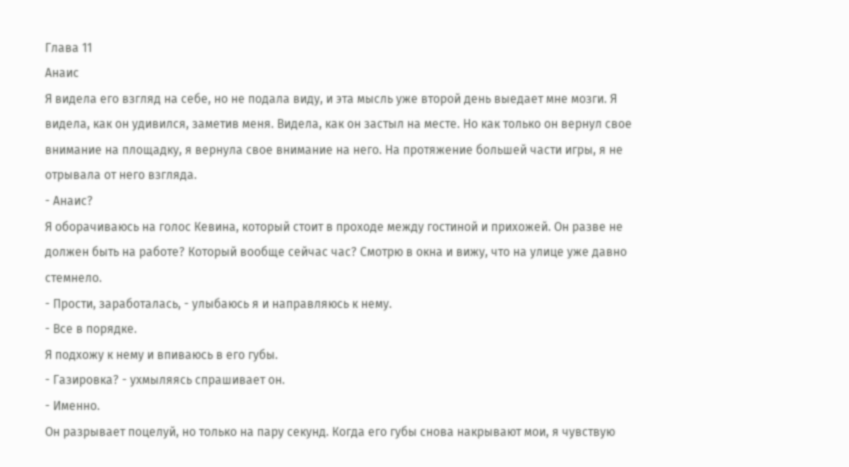Глава 11
Анаис
Я видела его взгляд на себе, но не подала виду, и эта мысль уже второй день выедает мне мозги. Я видела, как он удивился, заметив меня. Видела, как он застыл на месте. Но как только он вернул свое внимание на площадку, я вернула свое внимание на него. На протяжение большей части игры, я не отрывала от него взгляда.
- Анаис?
Я оборачиваюсь на голос Кевина, который стоит в проходе между гостиной и прихожей. Он разве не должен быть на работе? Который вообще сейчас час? Смотрю в окна и вижу, что на улице уже давно стемнело.
- Прости, заработалась, - улыбаюсь я и направляюсь к нему.
- Все в порядке.
Я подхожу к нему и впиваюсь в его губы.
- Газировка? - ухмыляясь спрашивает он.
- Именно.
Он разрывает поцелуй, но только на пару секунд. Когда его губы снова накрывают мои, я чувствую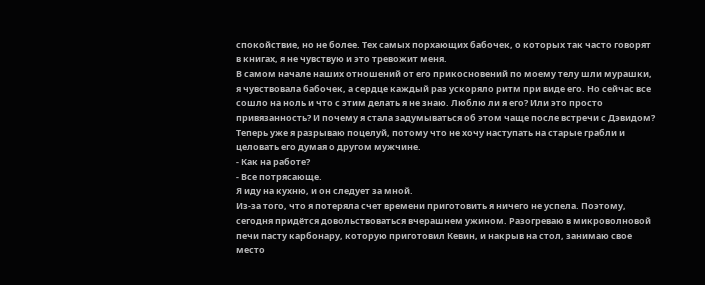спокойствие, но не более. Тех самых порхающих бабочек, о которых так часто говорят в книгах, я не чувствую и это тревожит меня.
В самом начале наших отношений от его прикосновений по моему телу шли мурашки, я чувствовала бабочек, а сердце каждый раз ускоряло ритм при виде его. Но сейчас все сошло на ноль и что с этим делать я не знаю. Люблю ли я его? Или это просто привязанность? И почему я стала задумываться об этом чаще после встречи с Дэвидом?
Теперь уже я разрываю поцелуй, потому что не хочу наступать на старые грабли и целовать его думая о другом мужчине.
- Как на работе?
- Все потрясающе.
Я иду на кухню, и он следует за мной.
Из-за того, что я потеряла счет времени приготовить я ничего не успела. Поэтому, сегодня придётся довольствоваться вчерашнем ужином. Разогреваю в микроволновой печи пасту карбонару, которую приготовил Кевин, и накрыв на стол, занимаю свое место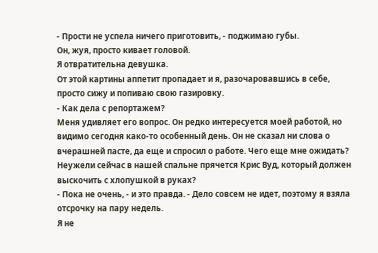- Прости не успела ничего приготовить, - поджимаю губы.
Он, жуя, просто кивает головой.
Я отвратительна девушка.
От этой картины аппетит пропадает и я, разочаровавшись в себе, просто сижу и попиваю свою газировку.
- Как дела с репортажем?
Меня удивляет его вопрос. Он редко интересуется моей работой, но видимо сегодня како-то особенный день. Он не сказал ни слова о вчерашней пасте, да еще и спросил о работе. Чего еще мне ожидать? Неужели сейчас в нашей спальне прячется Крис Вуд, который должен выскочить с хлопушкой в руках?
- Пока не очень, - и это правда. - Дело совсем не идет, поэтому я взяла отсрочку на пару недель.
Я не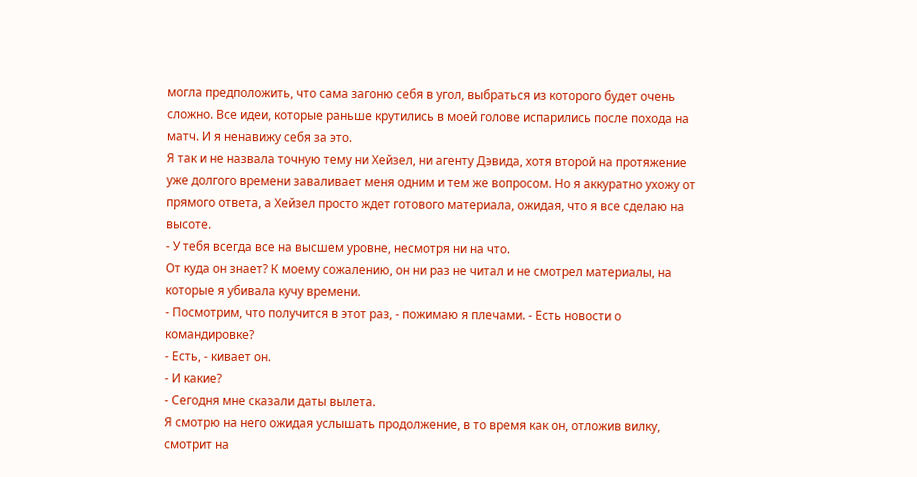могла предположить, что сама загоню себя в угол, выбраться из которого будет очень сложно. Все идеи, которые раньше крутились в моей голове испарились после похода на матч. И я ненавижу себя за это.
Я так и не назвала точную тему ни Хейзел, ни агенту Дэвида, хотя второй на протяжение уже долгого времени заваливает меня одним и тем же вопросом. Но я аккуратно ухожу от прямого ответа, а Хейзел просто ждет готового материала, ожидая, что я все сделаю на высоте.
- У тебя всегда все на высшем уровне, несмотря ни на что.
От куда он знает? К моему сожалению, он ни раз не читал и не смотрел материалы, на которые я убивала кучу времени.
- Посмотрим, что получится в этот раз, - пожимаю я плечами. - Есть новости о командировке?
- Есть, - кивает он.
- И какие?
- Сегодня мне сказали даты вылета.
Я смотрю на него ожидая услышать продолжение, в то время как он, отложив вилку, смотрит на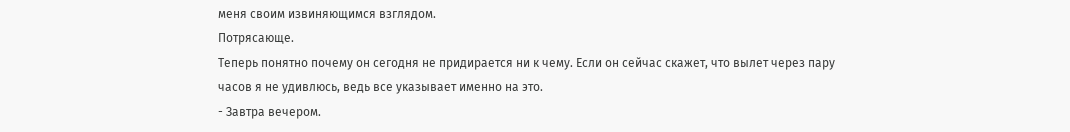меня своим извиняющимся взглядом.
Потрясающе.
Теперь понятно почему он сегодня не придирается ни к чему. Если он сейчас скажет, что вылет через пару часов я не удивлюсь, ведь все указывает именно на это.
- Завтра вечером.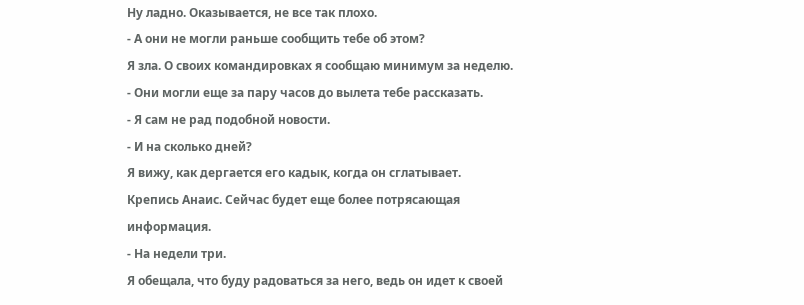Ну ладно. Оказывается, не все так плохо.
- А они не могли раньше сообщить тебе об этом?
Я зла. О своих командировках я сообщаю минимум за неделю.
- Они могли еще за пару часов до вылета тебе рассказать.
- Я сам не рад подобной новости.
- И на сколько дней?
Я вижу, как дергается его кадык, когда он сглатывает.
Крепись Анаис. Сейчас будет еще более потрясающая информация.
- На недели три.
Я обещала, что буду радоваться за него, ведь он идет к своей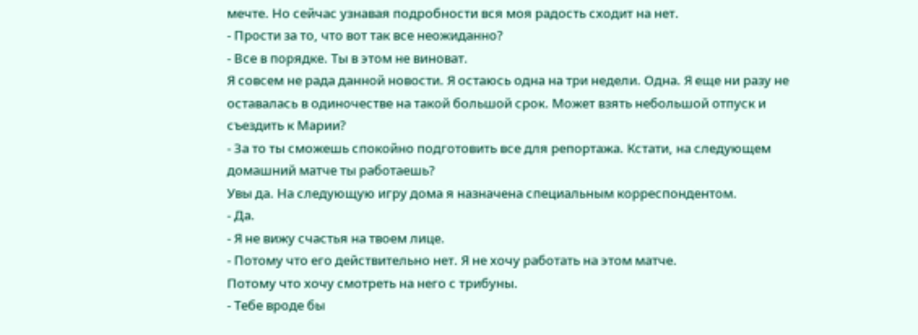мечте. Но сейчас узнавая подробности вся моя радость сходит на нет.
- Прости за то, что вот так все неожиданно?
- Все в порядке. Ты в этом не виноват.
Я совсем не рада данной новости. Я остаюсь одна на три недели. Одна. Я еще ни разу не оставалась в одиночестве на такой большой срок. Может взять небольшой отпуск и съездить к Марии?
- За то ты сможешь спокойно подготовить все для репортажа. Кстати, на следующем домашний матче ты работаешь?
Увы да. На следующую игру дома я назначена специальным корреспондентом.
- Да.
- Я не вижу счастья на твоем лице.
- Потому что его действительно нет. Я не хочу работать на этом матче.
Потому что хочу смотреть на него с трибуны.
- Тебе вроде бы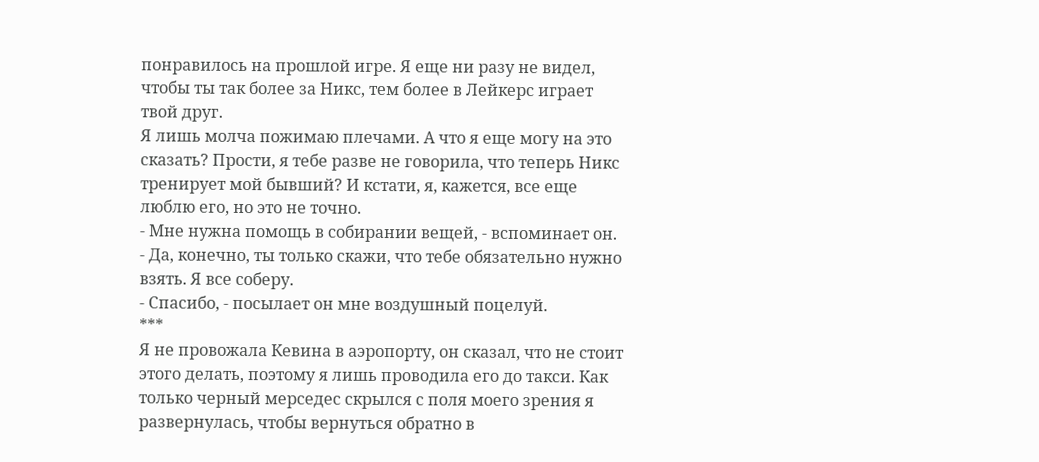понравилось на прошлой игре. Я еще ни разу не видел, чтобы ты так более за Никс, тем более в Лейкерс играет твой друг.
Я лишь молча пожимаю плечами. А что я еще могу на это сказать? Прости, я тебе разве не говорила, что теперь Никс тренирует мой бывший? И кстати, я, кажется, все еще люблю его, но это не точно.
- Мне нужна помощь в собирании вещей, - вспоминает он.
- Да, конечно, ты только скажи, что тебе обязательно нужно взять. Я все соберу.
- Спасибо, - посылает он мне воздушный поцелуй.
***
Я не провожала Кевина в аэропорту, он сказал, что не стоит этого делать, поэтому я лишь проводила его до такси. Как только черный мерседес скрылся с поля моего зрения я развернулась, чтобы вернуться обратно в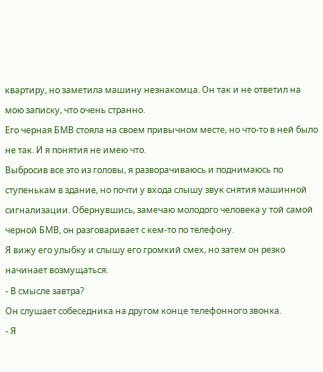квартиру, но заметила машину незнакомца. Он так и не ответил на мою записку, что очень странно.
Его черная БМВ стояла на своем привычном месте, но что-то в ней было не так. И я понятия не имею что.
Выбросив все это из головы, я разворачиваюсь и поднимаюсь по ступенькам в здание, но почти у входа слышу звук снятия машинной сигнализации. Обернувшись, замечаю молодого человека у той самой черной БМВ, он разговаривает с кем-то по телефону.
Я вижу его улыбку и слышу его громкий смех, но затем он резко начинает возмущаться.
- В смысле завтра?
Он слушает собеседника на другом конце телефонного звонка.
- Я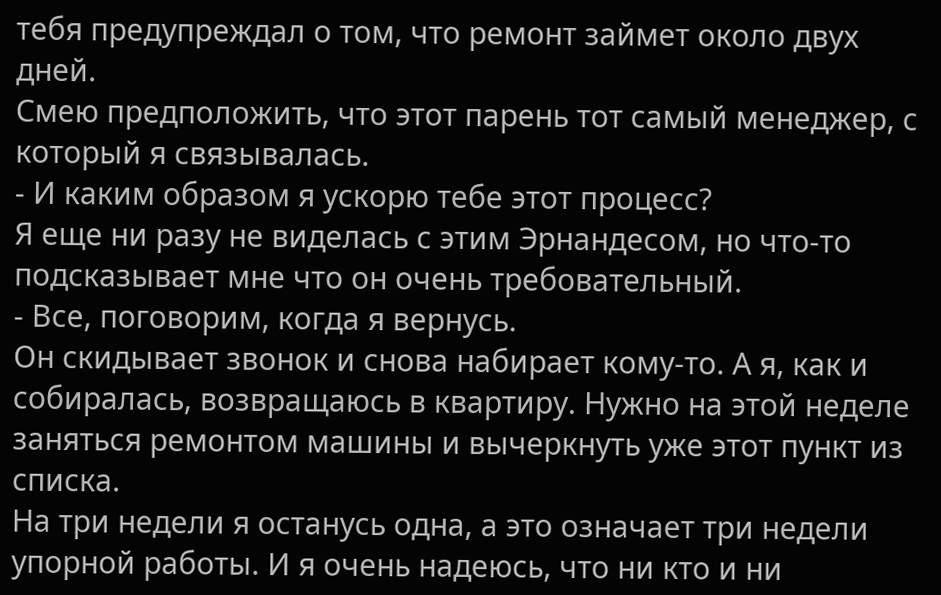тебя предупреждал о том, что ремонт займет около двух дней.
Смею предположить, что этот парень тот самый менеджер, с который я связывалась.
- И каким образом я ускорю тебе этот процесс?
Я еще ни разу не виделась с этим Эрнандесом, но что-то подсказывает мне что он очень требовательный.
- Все, поговорим, когда я вернусь.
Он скидывает звонок и снова набирает кому-то. А я, как и собиралась, возвращаюсь в квартиру. Нужно на этой неделе заняться ремонтом машины и вычеркнуть уже этот пункт из списка.
На три недели я останусь одна, а это означает три недели упорной работы. И я очень надеюсь, что ни кто и ни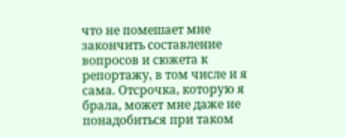что не помешает мне закончить составление вопросов и сюжета к репортажу, в том числе и я сама. Отсрочка, которую я брала, может мне даже не понадобиться при таком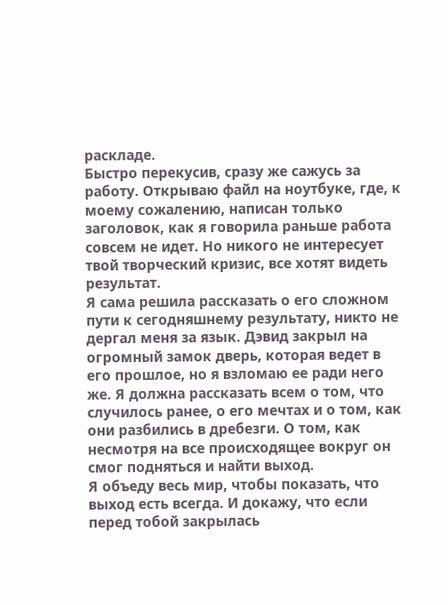раскладе.
Быстро перекусив, сразу же сажусь за работу. Открываю файл на ноутбуке, где, к моему сожалению, написан только заголовок, как я говорила раньше работа совсем не идет. Но никого не интересует твой творческий кризис, все хотят видеть результат.
Я сама решила рассказать о его сложном пути к сегодняшнему результату, никто не дергал меня за язык. Дэвид закрыл на огромный замок дверь, которая ведет в его прошлое, но я взломаю ее ради него же. Я должна рассказать всем о том, что случилось ранее, о его мечтах и о том, как они разбились в дребезги. О том, как несмотря на все происходящее вокруг он смог подняться и найти выход.
Я объеду весь мир, чтобы показать, что выход есть всегда. И докажу, что если перед тобой закрылась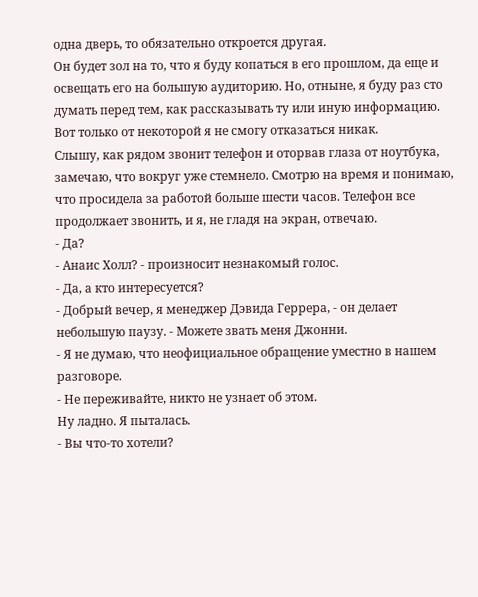одна дверь, то обязательно откроется другая.
Он будет зол на то, что я буду копаться в его прошлом, да еще и освещать его на большую аудиторию. Но, отныне, я буду раз сто думать перед тем, как рассказывать ту или иную информацию. Вот только от некоторой я не смогу отказаться никак.
Слышу, как рядом звонит телефон и оторвав глаза от ноутбука, замечаю, что вокруг уже стемнело. Смотрю на время и понимаю, что просидела за работой больше шести часов. Телефон все продолжает звонить, и я, не гладя на экран, отвечаю.
- Да?
- Анаис Холл? - произносит незнакомый голос.
- Да, а кто интересуется?
- Добрый вечер, я менеджер Дэвида Геррера, - он делает небольшую паузу. - Можете звать меня Джонни.
- Я не думаю, что неофициальное обращение уместно в нашем разговоре.
- Не переживайте, никто не узнает об этом.
Ну ладно. Я пыталась.
- Вы что-то хотели?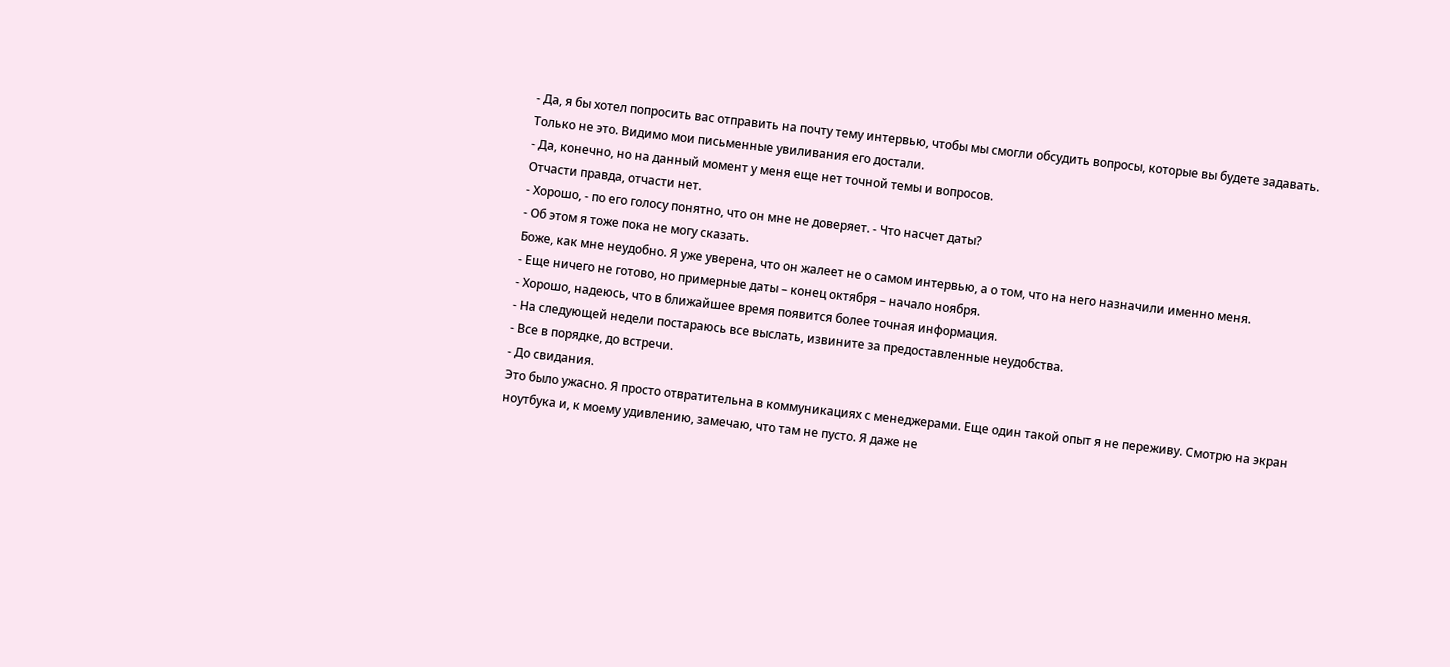- Да, я бы хотел попросить вас отправить на почту тему интервью, чтобы мы смогли обсудить вопросы, которые вы будете задавать.
Только не это. Видимо мои письменные увиливания его достали.
- Да, конечно, но на данный момент у меня еще нет точной темы и вопросов.
Отчасти правда, отчасти нет.
- Хорошо, - по его голосу понятно, что он мне не доверяет. - Что насчет даты?
- Об этом я тоже пока не могу сказать.
Боже, как мне неудобно. Я уже уверена, что он жалеет не о самом интервью, а о том, что на него назначили именно меня.
- Еще ничего не готово, но примерные даты – конец октября – начало ноября.
- Хорошо, надеюсь, что в ближайшее время появится более точная информация.
- На следующей недели постараюсь все выслать, извините за предоставленные неудобства.
- Все в порядке, до встречи.
- До свидания.
Это было ужасно. Я просто отвратительна в коммуникациях с менеджерами. Еще один такой опыт я не переживу. Смотрю на экран ноутбука и, к моему удивлению, замечаю, что там не пусто. Я даже не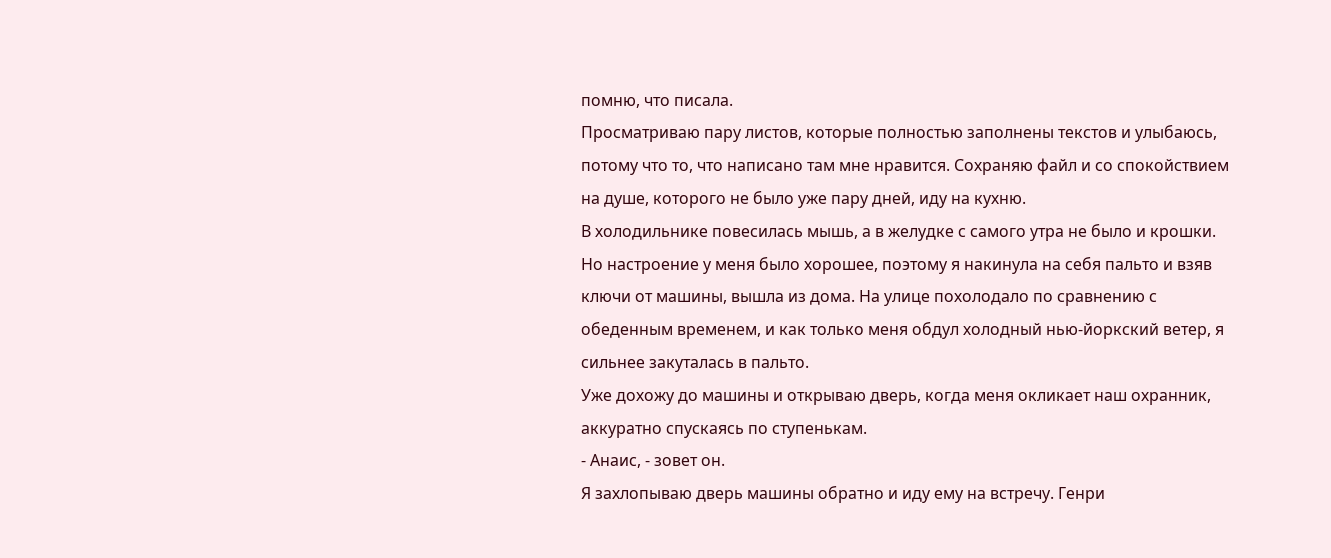помню, что писала.
Просматриваю пару листов, которые полностью заполнены текстов и улыбаюсь, потому что то, что написано там мне нравится. Сохраняю файл и со спокойствием на душе, которого не было уже пару дней, иду на кухню.
В холодильнике повесилась мышь, а в желудке с самого утра не было и крошки. Но настроение у меня было хорошее, поэтому я накинула на себя пальто и взяв ключи от машины, вышла из дома. На улице похолодало по сравнению с обеденным временем, и как только меня обдул холодный нью-йоркский ветер, я сильнее закуталась в пальто.
Уже дохожу до машины и открываю дверь, когда меня окликает наш охранник, аккуратно спускаясь по ступенькам.
- Анаис, - зовет он.
Я захлопываю дверь машины обратно и иду ему на встречу. Генри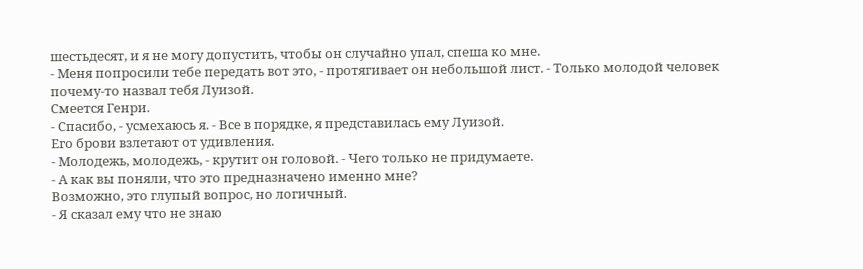шестьдесят, и я не могу допустить, чтобы он случайно упал, спеша ко мне.
- Меня попросили тебе передать вот это, - протягивает он небольшой лист. - Только молодой человек почему-то назвал тебя Луизой.
Смеется Генри.
- Спасибо, - усмехаюсь я. - Все в порядке, я представилась ему Луизой.
Его брови взлетают от удивления.
- Молодежь, молодежь, - крутит он головой. - Чего только не придумаете.
- А как вы поняли, что это предназначено именно мне?
Возможно, это глупый вопрос, но логичный.
- Я сказал ему что не знаю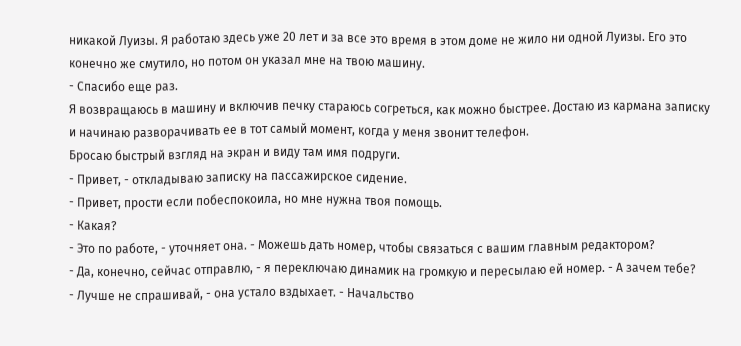никакой Луизы. Я работаю здесь уже 20 лет и за все это время в этом доме не жило ни одной Луизы. Его это конечно же смутило, но потом он указал мне на твою машину.
- Спасибо еще раз.
Я возвращаюсь в машину и включив печку стараюсь согреться, как можно быстрее. Достаю из кармана записку и начинаю разворачивать ее в тот самый момент, когда у меня звонит телефон.
Бросаю быстрый взгляд на экран и виду там имя подруги.
- Привет, - откладываю записку на пассажирское сидение.
- Привет, прости если побеспокоила, но мне нужна твоя помощь.
- Какая?
- Это по работе, - уточняет она. - Можешь дать номер, чтобы связаться с вашим главным редактором?
- Да, конечно, сейчас отправлю, - я переключаю динамик на громкую и пересылаю ей номер. - А зачем тебе?
- Лучше не спрашивай, - она устало вздыхает. - Начальство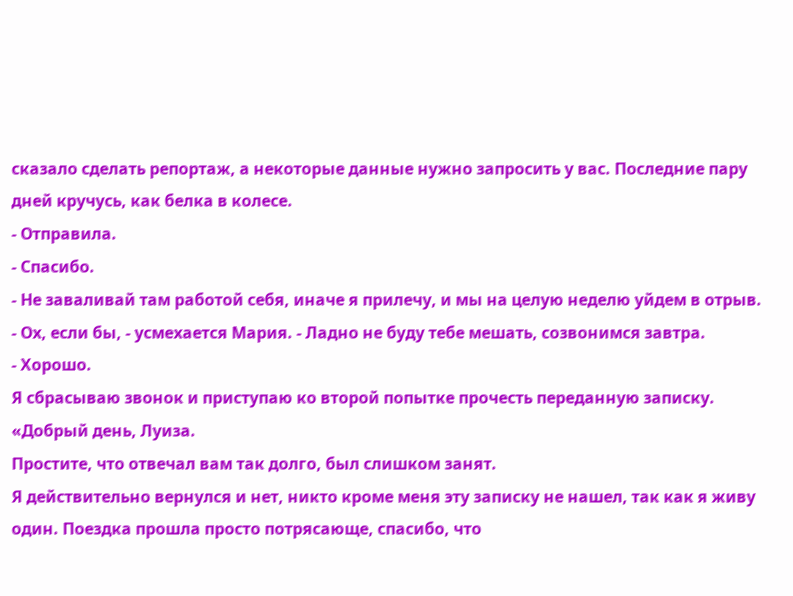сказало сделать репортаж, а некоторые данные нужно запросить у вас. Последние пару дней кручусь, как белка в колесе.
- Отправила.
- Спасибо.
- Не заваливай там работой себя, иначе я прилечу, и мы на целую неделю уйдем в отрыв.
- Ох, если бы, - усмехается Мария. - Ладно не буду тебе мешать, созвонимся завтра.
- Хорошо.
Я сбрасываю звонок и приступаю ко второй попытке прочесть переданную записку.
«Добрый день, Луиза.
Простите, что отвечал вам так долго, был слишком занят.
Я действительно вернулся и нет, никто кроме меня эту записку не нашел, так как я живу один. Поездка прошла просто потрясающе, спасибо, что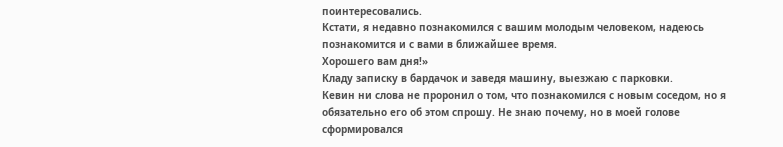поинтересовались.
Кстати, я недавно познакомился с вашим молодым человеком, надеюсь познакомится и с вами в ближайшее время.
Хорошего вам дня!»
Кладу записку в бардачок и заведя машину, выезжаю с парковки.
Кевин ни слова не проронил о том, что познакомился с новым соседом, но я обязательно его об этом спрошу. Не знаю почему, но в моей голове сформировался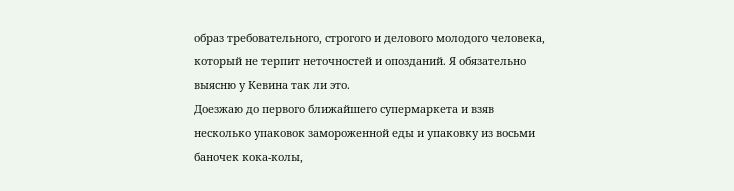образ требовательного, строгого и делового молодого человека, который не терпит неточностей и опозданий. Я обязательно выясню у Кевина так ли это.
Доезжаю до первого ближайшего супермаркета и взяв несколько упаковок замороженной еды и упаковку из восьми баночек кока-колы,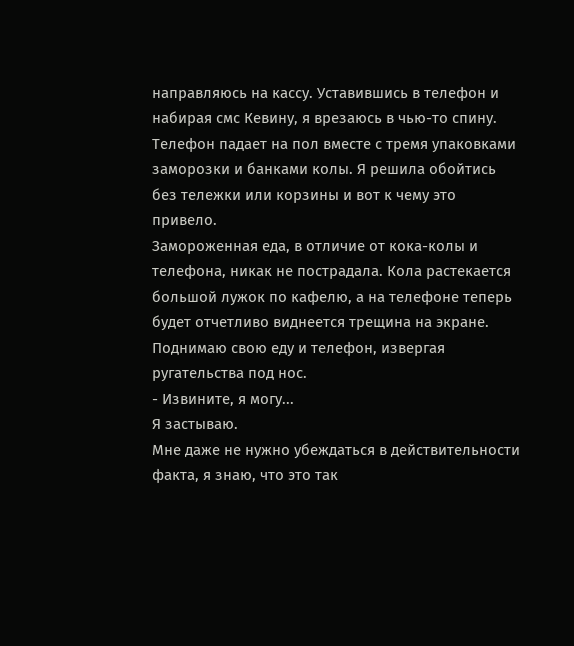направляюсь на кассу. Уставившись в телефон и набирая смс Кевину, я врезаюсь в чью-то спину. Телефон падает на пол вместе с тремя упаковками заморозки и банками колы. Я решила обойтись без тележки или корзины и вот к чему это привело.
Замороженная еда, в отличие от кока-колы и телефона, никак не пострадала. Кола растекается большой лужок по кафелю, а на телефоне теперь будет отчетливо виднеется трещина на экране.
Поднимаю свою еду и телефон, извергая ругательства под нос.
- Извините, я могу...
Я застываю.
Мне даже не нужно убеждаться в действительности факта, я знаю, что это так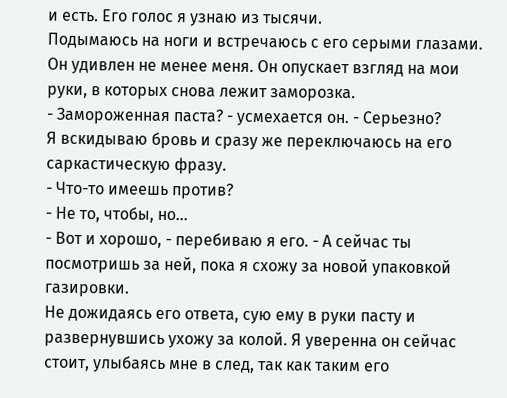и есть. Его голос я узнаю из тысячи.
Подымаюсь на ноги и встречаюсь с его серыми глазами. Он удивлен не менее меня. Он опускает взгляд на мои руки, в которых снова лежит заморозка.
- Замороженная паста? - усмехается он. - Серьезно?
Я вскидываю бровь и сразу же переключаюсь на его саркастическую фразу.
- Что-то имеешь против?
- Не то, чтобы, но...
- Вот и хорошо, - перебиваю я его. - А сейчас ты посмотришь за ней, пока я схожу за новой упаковкой газировки.
Не дожидаясь его ответа, сую ему в руки пасту и развернувшись ухожу за колой. Я уверенна он сейчас стоит, улыбаясь мне в след, так как таким его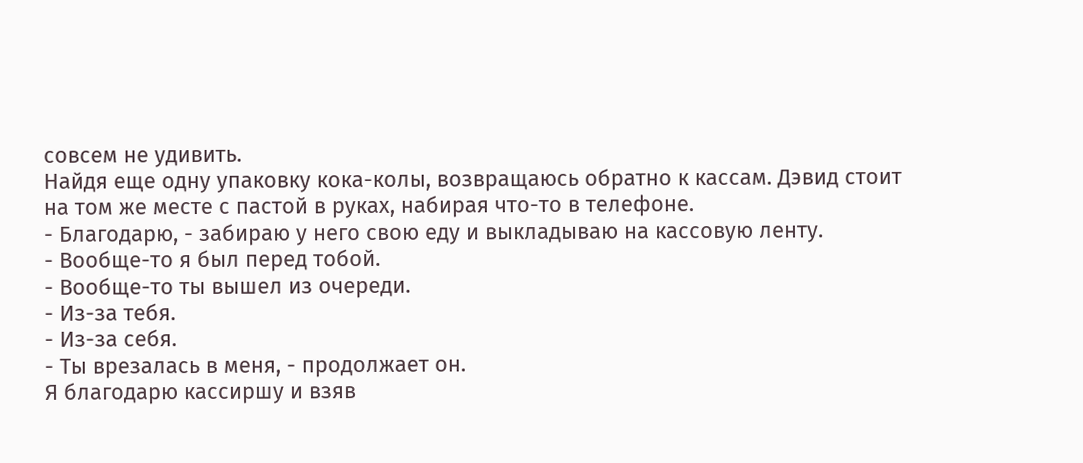совсем не удивить.
Найдя еще одну упаковку кока-колы, возвращаюсь обратно к кассам. Дэвид стоит на том же месте с пастой в руках, набирая что-то в телефоне.
- Благодарю, - забираю у него свою еду и выкладываю на кассовую ленту.
- Вообще-то я был перед тобой.
- Вообще-то ты вышел из очереди.
- Из-за тебя.
- Из-за себя.
- Ты врезалась в меня, - продолжает он.
Я благодарю кассиршу и взяв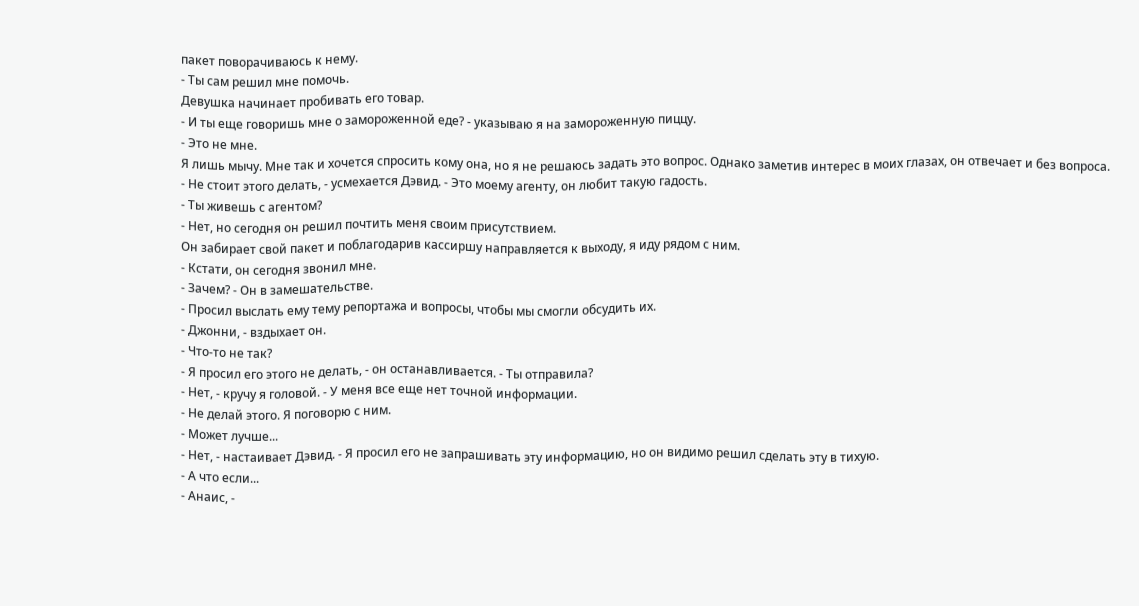пакет поворачиваюсь к нему.
- Ты сам решил мне помочь.
Девушка начинает пробивать его товар.
- И ты еще говоришь мне о замороженной еде? - указываю я на замороженную пиццу.
- Это не мне.
Я лишь мычу. Мне так и хочется спросить кому она, но я не решаюсь задать это вопрос. Однако заметив интерес в моих глазах, он отвечает и без вопроса.
- Не стоит этого делать, - усмехается Дэвид. - Это моему агенту, он любит такую гадость.
- Ты живешь с агентом?
- Нет, но сегодня он решил почтить меня своим присутствием.
Он забирает свой пакет и поблагодарив кассиршу направляется к выходу, я иду рядом с ним.
- Кстати, он сегодня звонил мне.
- Зачем? - Он в замешательстве.
- Просил выслать ему тему репортажа и вопросы, чтобы мы смогли обсудить их.
- Джонни, - вздыхает он.
- Что-то не так?
- Я просил его этого не делать, - он останавливается. - Ты отправила?
- Нет, - кручу я головой. - У меня все еще нет точной информации.
- Не делай этого. Я поговорю с ним.
- Может лучше...
- Нет, - настаивает Дэвид. - Я просил его не запрашивать эту информацию, но он видимо решил сделать эту в тихую.
- А что если...
- Анаис, -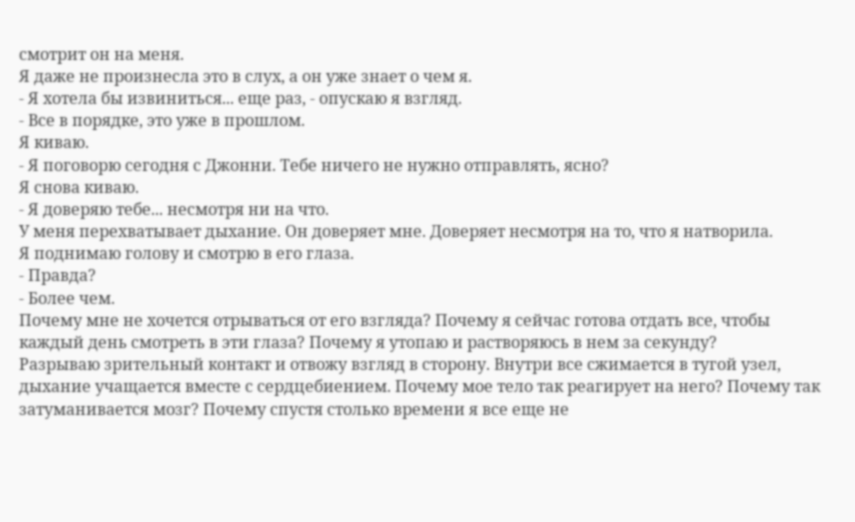смотрит он на меня.
Я даже не произнесла это в слух, а он уже знает о чем я.
- Я хотела бы извиниться... еще раз, - опускаю я взгляд.
- Все в порядке, это уже в прошлом.
Я киваю.
- Я поговорю сегодня с Джонни. Тебе ничего не нужно отправлять, ясно?
Я снова киваю.
- Я доверяю тебе... несмотря ни на что.
У меня перехватывает дыхание. Он доверяет мне. Доверяет несмотря на то, что я натворила.
Я поднимаю голову и смотрю в его глаза.
- Правда?
- Более чем.
Почему мне не хочется отрываться от его взгляда? Почему я сейчас готова отдать все, чтобы каждый день смотреть в эти глаза? Почему я утопаю и растворяюсь в нем за секунду?
Разрываю зрительный контакт и отвожу взгляд в сторону. Внутри все сжимается в тугой узел, дыхание учащается вместе с сердцебиением. Почему мое тело так реагирует на него? Почему так затуманивается мозг? Почему спустя столько времени я все еще не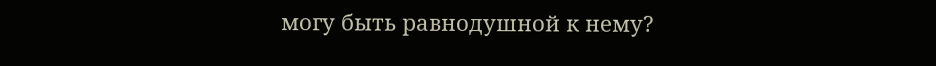могу быть равнодушной к нему?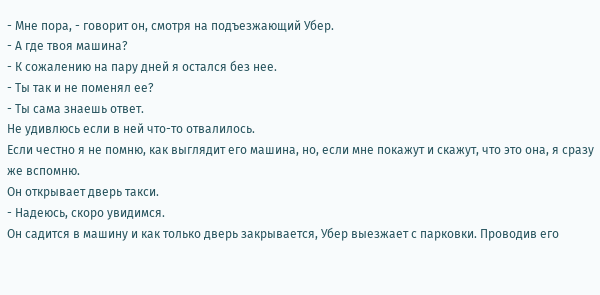- Мне пора, - говорит он, смотря на подъезжающий Убер.
- А где твоя машина?
- К сожалению на пару дней я остался без нее.
- Ты так и не поменял ее?
- Ты сама знаешь ответ.
Не удивлюсь если в ней что-то отвалилось.
Если честно я не помню, как выглядит его машина, но, если мне покажут и скажут, что это она, я сразу же вспомню.
Он открывает дверь такси.
- Надеюсь, скоро увидимся.
Он садится в машину и как только дверь закрывается, Убер выезжает с парковки. Проводив его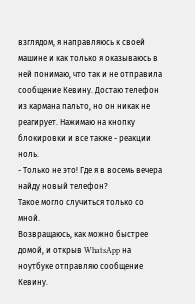взглядом, я направляюсь к своей машине и как только я оказываюсь в ней понимаю, что так и не отправила сообщение Кевину. Достаю телефон из кармана пальто, но он никак не реагирует. Нажимаю на кнопку блокировки и все также - реакции ноль.
- Только не это! Где я в восемь вечера найду новый телефон?
Такое могло случиться только со мной.
Возвращаюсь, как можно быстрее домой, и открыв WhatsApp на ноутбуке отправляю сообщение Кевину.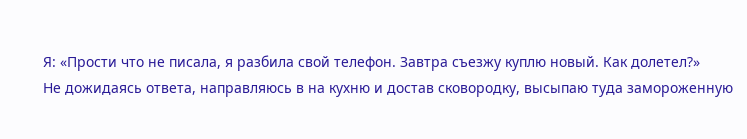Я: «Прости что не писала, я разбила свой телефон. Завтра съезжу куплю новый. Как долетел?»
Не дожидаясь ответа, направляюсь в на кухню и достав сковородку, высыпаю туда замороженную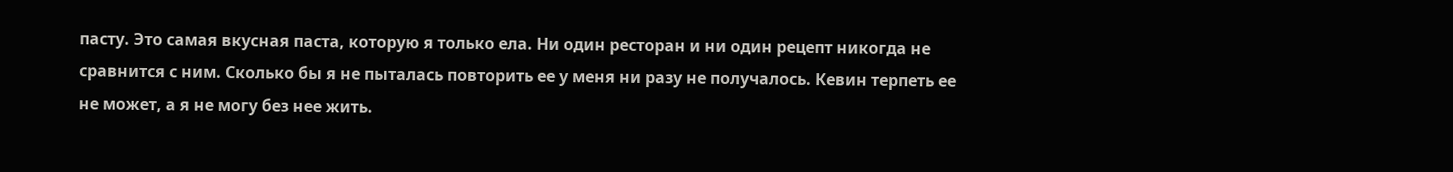пасту. Это самая вкусная паста, которую я только ела. Ни один ресторан и ни один рецепт никогда не сравнится с ним. Сколько бы я не пыталась повторить ее у меня ни разу не получалось. Кевин терпеть ее не может, а я не могу без нее жить.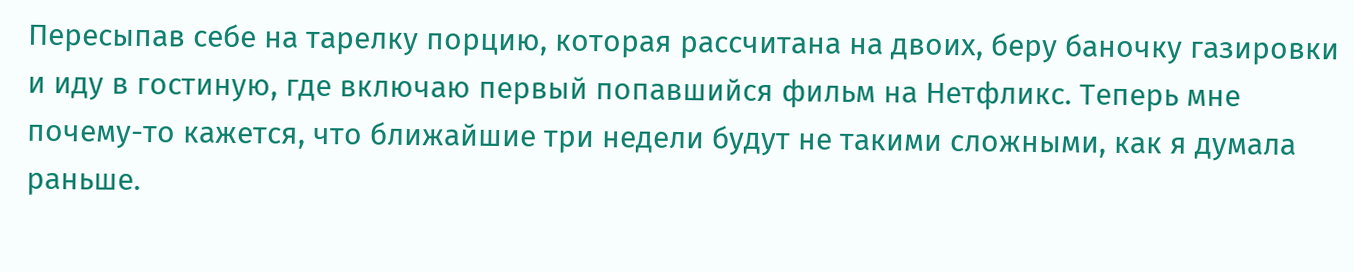Пересыпав себе на тарелку порцию, которая рассчитана на двоих, беру баночку газировки и иду в гостиную, где включаю первый попавшийся фильм на Нетфликс. Теперь мне почему-то кажется, что ближайшие три недели будут не такими сложными, как я думала раньше.